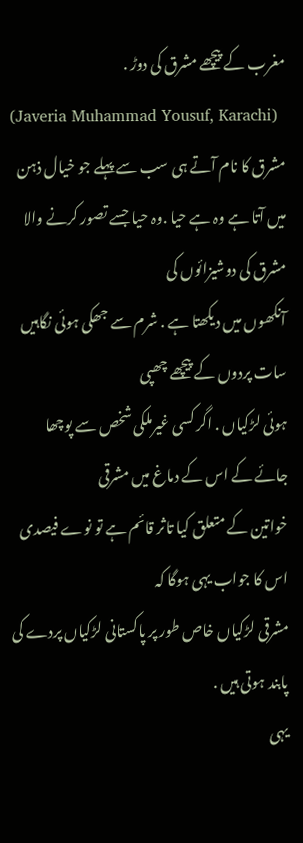مغرب کے پیچھے مشرق کی دوڑ .
(Javeria Muhammad Yousuf, Karachi)
مشرق کا نام آتے ہی سب سے پہلے جو خیال ذہن
میں آتا ہے وہ ہے حیا .وہ حیا جسے تصور کرنے والا مشرق کی دوشیزائوں کی
آنکھوں میں دیکھتا ہے . شرم سے جھکی ہوئی نگاہیں سات پردوں کے پیچھے چھپی
ہوئی لڑکیاں . اگر کسی غیرملکی شخص سے پوچھا جائے کے اس کے دماغ میں مشرقی
خواتین کے متعلق کیا تاثر قائم ہے تو نوے فیصدی اس کا جواب یہی ہوگا کہ
مشرقی لڑکیاں خاص طور پر پاکستانی لڑکیاں پردے کی پابند ہوتی ہیں .
یہی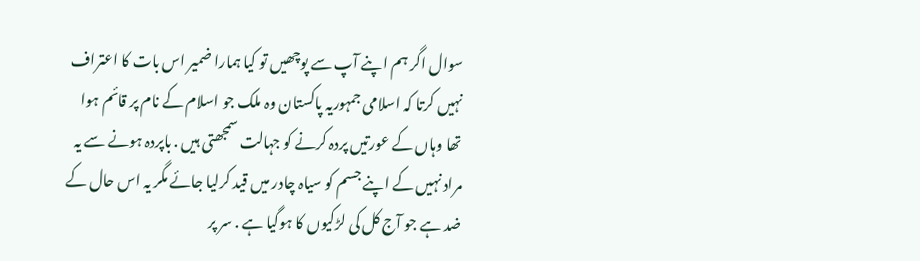سوال اگر ہم اپنے آپ سے پوچھیں تو کیا ہمارا ضمیر اس بات کا اعتراف
نہیں کرتا کہ اسلامی جمہوریہ پاکستان وہ ملک جو اسلام کے نام پر قائم ہوا
تھا وہاں کے عورتیں پردہ کرنے کو جہالت سمجھتی ہیں . باپردہ ہونے سے یہ
مراد نہیں کے اپنے جسم کو سیاہ چادر میں قید کرلیا جائے مگر یہ اس حال کے
ضد ہے جو آج کل کی لڑکیوں کا ہوگیا ہے . سر پر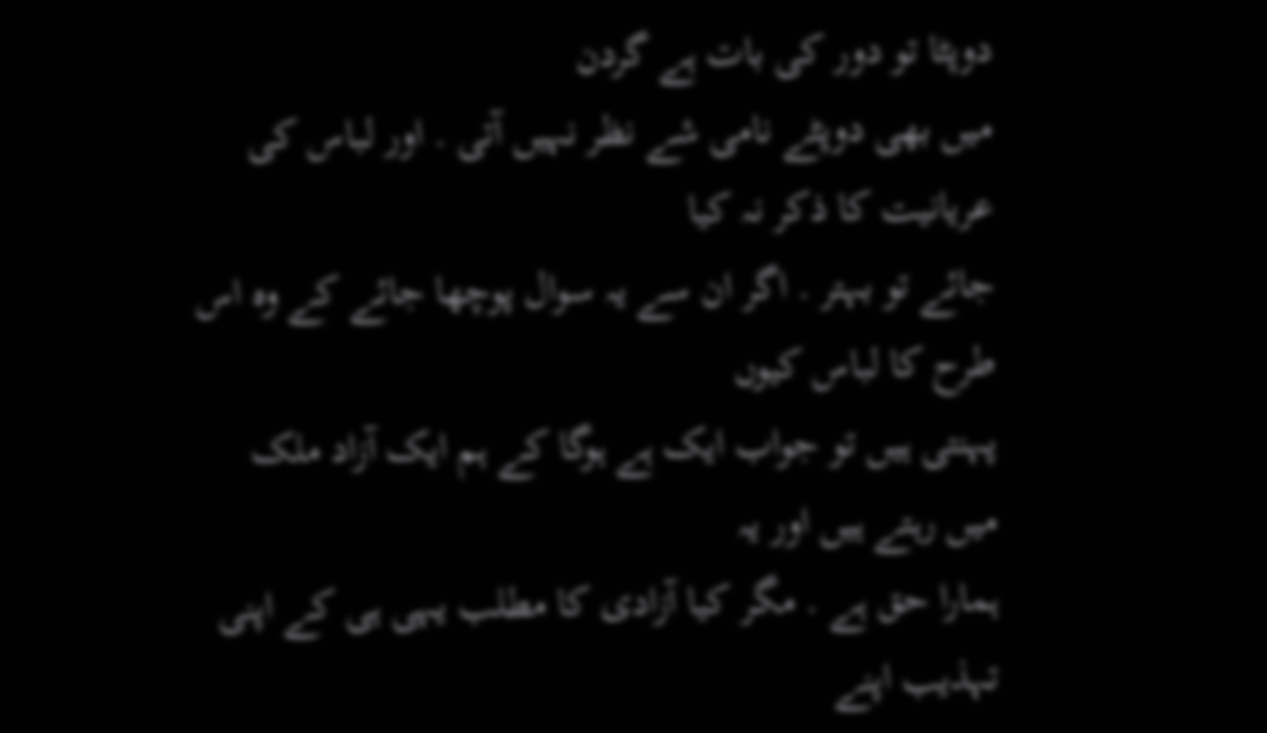دوپٹا تو دور کی بات ہے گردن
میں بھی دوپٹے نامی شے نظر نہیں آتی . اور لباس کی عریانیت کا ذکر نہ کیا
جائے تو بہتر . اگر ان سے یہ سوال پوچھا جائے کے وہ اس طرح کا لباس کیوں
پہنتی ہیں تو جواب ایک ہے ہوگا کے ہم ایک آزاد ملک میں رہتے ہیں اور یہ
ہمارا حق ہے . مگر کیا آزادی کا مطلب یہی ہی کے اپنی تہذیب اپنے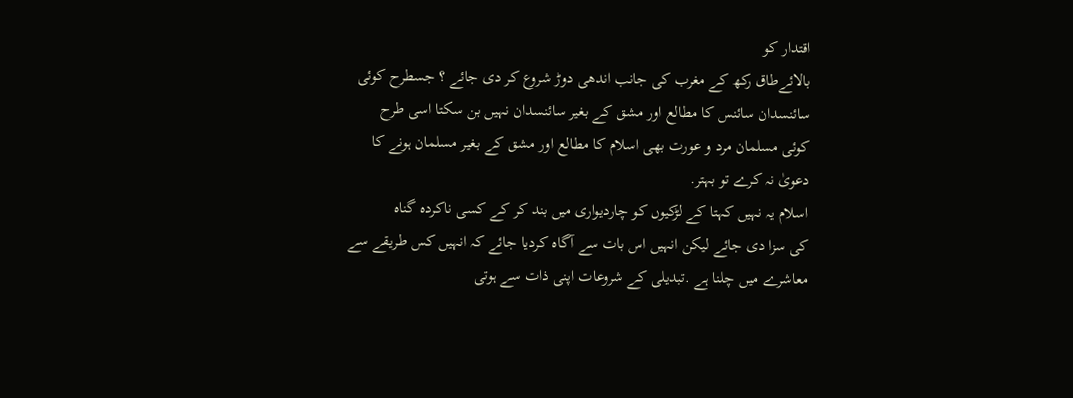اقتدار کو
بالائےطاق رکھ کے مغرب کی جانب اندھی دوڑ شروع کر دی جائے ؟ جسطرح کوئی
سائنسدان سائنس کا مطالع اور مشق کے بغیر سائنسدان نہیں بن سکتا اسی طرح
کوئی مسلمان مرد و عورت بھی اسلام کا مطالع اور مشق کے بغیر مسلمان ہونے کا
دعویٰ نہ کرے تو بہتر.
اسلام یہ نہیں کہتا کے لڑکیوں کو چاردیواری میں بند کر کے کسی ناکردہ گناہ
کی سزا دی جائے لیکن انہیں اس بات سے آگاہ کردیا جائے کہ انہیں کس طریقے سے
معاشرے میں چلنا ہے .تبدیلی کے شروعات اپنی ذات سے ہوتی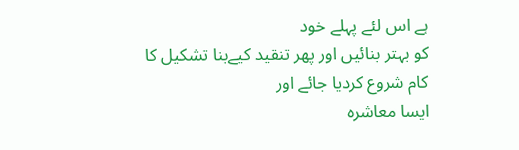ہے اس لئے پہلے خود
کو بہتر بنائیں اور پھر تنقید کیےبنا تشکیل کا کام شروع کردیا جائے اور
ایسا معاشرہ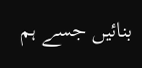بنائیں جسے ہم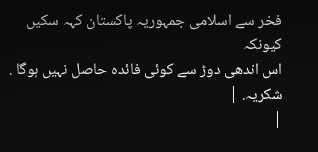فخر سے اسلامی جمہوریہ پاکستان کہہ سکیں کیونکہ
اس اندھی دوڑ سے کوئی فائدہ حاصل نہیں ہوگا . شکریہ. |
|